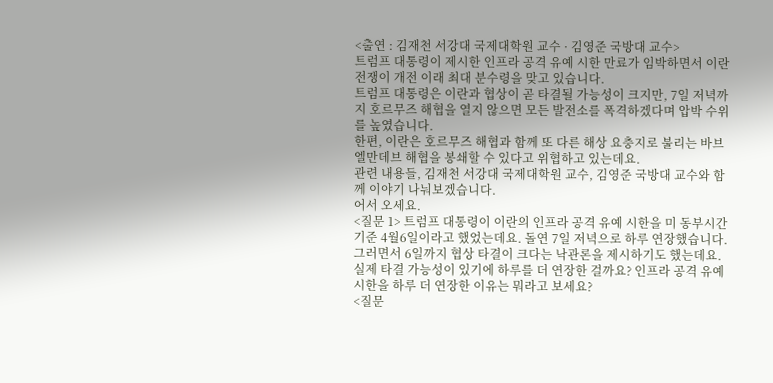<출연 : 김재천 서강대 국제대학원 교수 · 김영준 국방대 교수>
트럼프 대통령이 제시한 인프라 공격 유예 시한 만료가 임박하면서 이란 전쟁이 개전 이래 최대 분수령을 맞고 있습니다.
트럼프 대통령은 이란과 협상이 곧 타결될 가능성이 크지만, 7일 저녁까지 호르무즈 해협을 열지 않으면 모든 발전소를 폭격하겠다며 압박 수위를 높였습니다.
한편, 이란은 호르무즈 해협과 함께 또 다른 해상 요충지로 불리는 바브엘만데브 해협을 봉쇄할 수 있다고 위협하고 있는데요.
관련 내용들, 김재천 서강대 국제대학원 교수, 김영준 국방대 교수와 함께 이야기 나눠보겠습니다.
어서 오세요.
<질문 1> 트럼프 대통령이 이란의 인프라 공격 유예 시한을 미 동부시간 기준 4월6일이라고 했었는데요. 돌연 7일 저녁으로 하루 연장했습니다. 그러면서 6일까지 협상 타결이 크다는 낙관론을 제시하기도 했는데요. 실제 타결 가능성이 있기에 하루를 더 연장한 걸까요? 인프라 공격 유예 시한을 하루 더 연장한 이유는 뭐라고 보세요?
<질문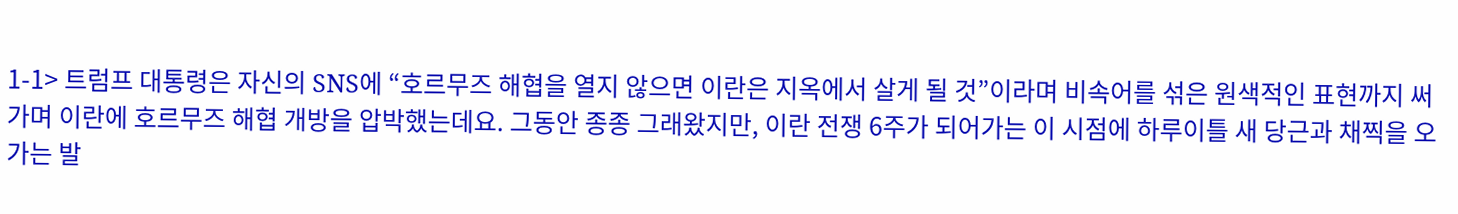1-1> 트럼프 대통령은 자신의 SNS에 “호르무즈 해협을 열지 않으면 이란은 지옥에서 살게 될 것”이라며 비속어를 섞은 원색적인 표현까지 써가며 이란에 호르무즈 해협 개방을 압박했는데요. 그동안 종종 그래왔지만, 이란 전쟁 6주가 되어가는 이 시점에 하루이틀 새 당근과 채찍을 오가는 발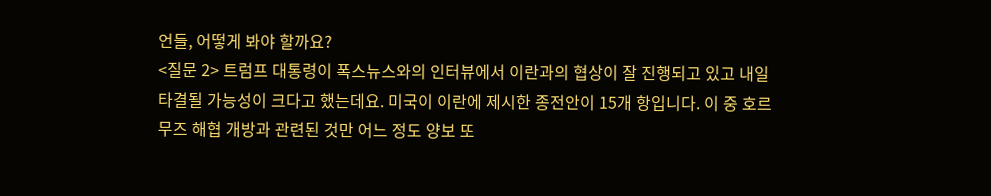언들, 어떻게 봐야 할까요?
<질문 2> 트럼프 대통령이 폭스뉴스와의 인터뷰에서 이란과의 협상이 잘 진행되고 있고 내일 타결될 가능성이 크다고 했는데요. 미국이 이란에 제시한 종전안이 15개 항입니다. 이 중 호르무즈 해협 개방과 관련된 것만 어느 정도 양보 또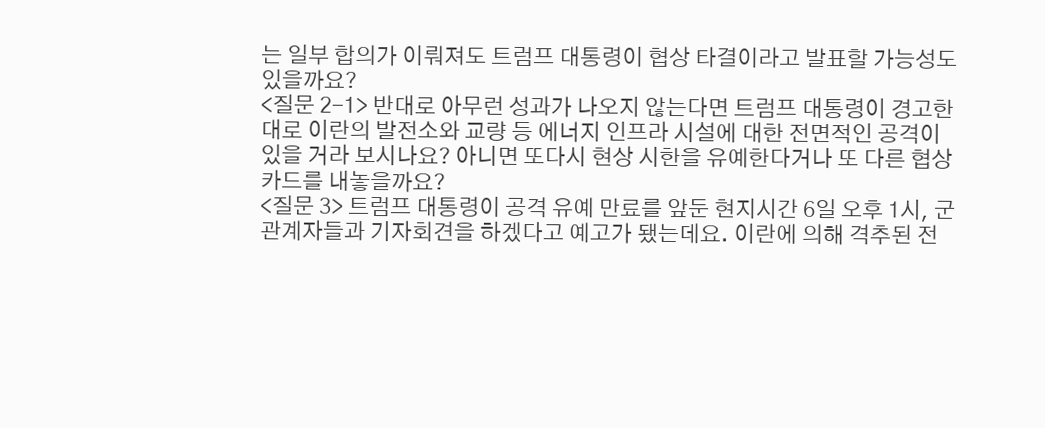는 일부 합의가 이뤄져도 트럼프 대통령이 협상 타결이라고 발표할 가능성도 있을까요?
<질문 2-1> 반대로 아무런 성과가 나오지 않는다면 트럼프 대통령이 경고한 대로 이란의 발전소와 교량 등 에너지 인프라 시설에 대한 전면적인 공격이 있을 거라 보시나요? 아니면 또다시 현상 시한을 유예한다거나 또 다른 협상카드를 내놓을까요?
<질문 3> 트럼프 대통령이 공격 유예 만료를 앞둔 현지시간 6일 오후 1시, 군 관계자들과 기자회견을 하겠다고 예고가 됐는데요. 이란에 의해 격추된 전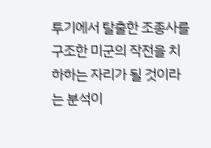투기에서 탈출한 조종사를 구조한 미군의 작전을 치하하는 자리가 될 것이라는 분석이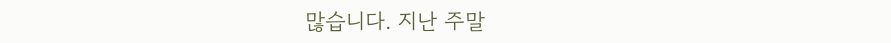많습니다. 지난 주말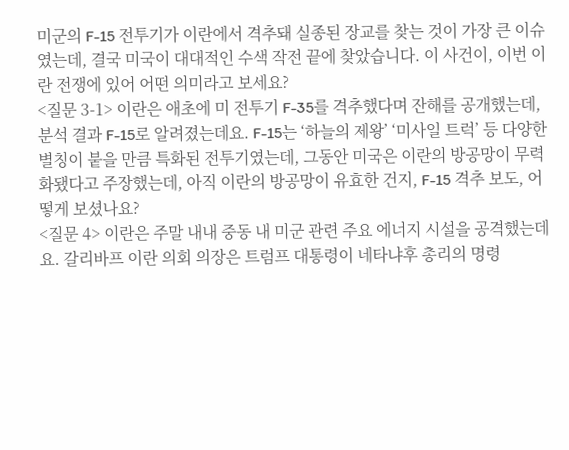미군의 F-15 전투기가 이란에서 격추돼 실종된 장교를 찾는 것이 가장 큰 이슈였는데, 결국 미국이 대대적인 수색 작전 끝에 찾았습니다. 이 사건이, 이번 이란 전쟁에 있어 어떤 의미라고 보세요?
<질문 3-1> 이란은 애초에 미 전투기 F-35를 격추했다며 잔해를 공개했는데, 분석 결과 F-15로 알려졌는데요. F-15는 ‘하늘의 제왕’ ‘미사일 트럭’ 등 다양한 별칭이 붙을 만큼 특화된 전투기였는데, 그동안 미국은 이란의 방공망이 무력화됐다고 주장했는데, 아직 이란의 방공망이 유효한 건지, F-15 격추 보도, 어떻게 보셨나요?
<질문 4> 이란은 주말 내내 중동 내 미군 관련 주요 에너지 시설을 공격했는데요. 갈리바프 이란 의회 의장은 트럼프 대통령이 네타냐후 총리의 명령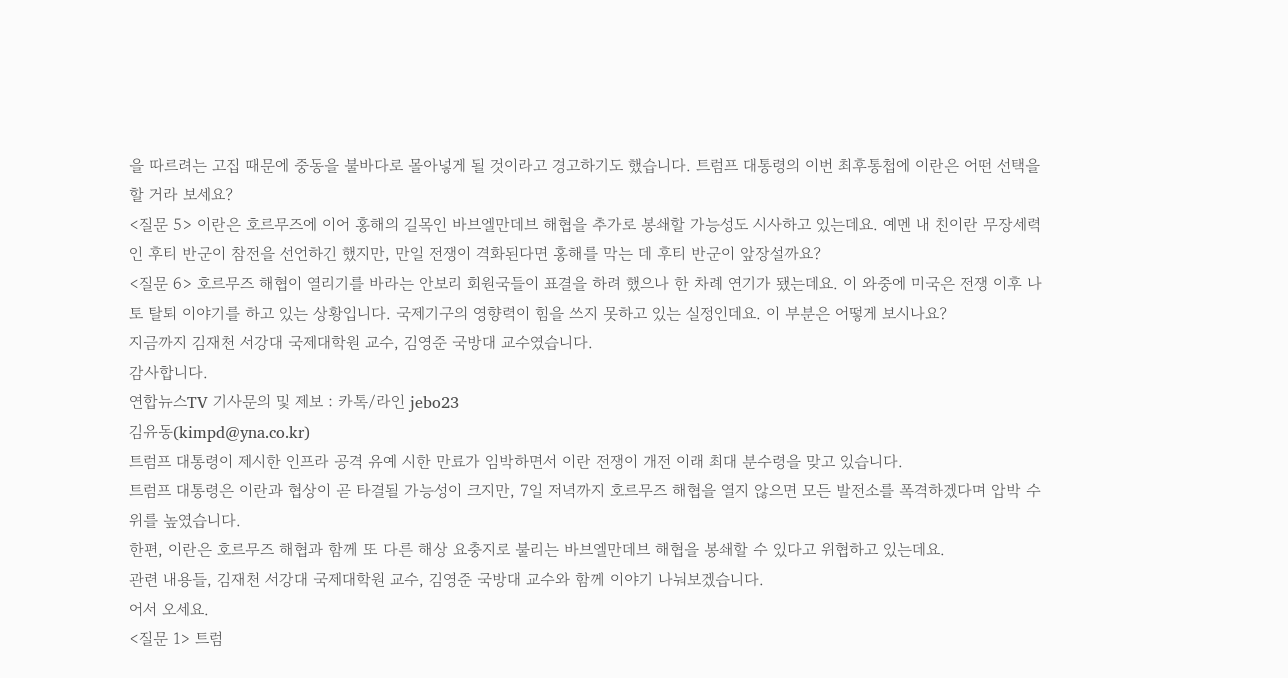을 따르려는 고집 때문에 중동을 불바다로 몰아넣게 될 것이라고 경고하기도 했습니다. 트럼프 대통령의 이번 최후통첩에 이란은 어떤 선택을 할 거라 보세요?
<질문 5> 이란은 호르무즈에 이어 홍해의 길목인 바브엘만데브 해협을 추가로 봉쇄할 가능성도 시사하고 있는데요. 예멘 내 친이란 무장세력인 후티 반군이 참전을 선언하긴 했지만, 만일 전쟁이 격화된다면 홍해를 막는 데 후티 반군이 앞장설까요?
<질문 6> 호르무즈 해협이 열리기를 바라는 안보리 회원국들이 표결을 하려 했으나 한 차례 연기가 됐는데요. 이 와중에 미국은 전쟁 이후 나토 탈퇴 이야기를 하고 있는 상황입니다. 국제기구의 영향력이 힘을 쓰지 못하고 있는 실정인데요. 이 부분은 어떻게 보시나요?
지금까지 김재천 서강대 국제대학원 교수, 김영준 국방대 교수였습니다.
감사합니다.
연합뉴스TV 기사문의 및 제보 : 카톡/라인 jebo23
김유동(kimpd@yna.co.kr)
트럼프 대통령이 제시한 인프라 공격 유예 시한 만료가 임박하면서 이란 전쟁이 개전 이래 최대 분수령을 맞고 있습니다.
트럼프 대통령은 이란과 협상이 곧 타결될 가능성이 크지만, 7일 저녁까지 호르무즈 해협을 열지 않으면 모든 발전소를 폭격하겠다며 압박 수위를 높였습니다.
한편, 이란은 호르무즈 해협과 함께 또 다른 해상 요충지로 불리는 바브엘만데브 해협을 봉쇄할 수 있다고 위협하고 있는데요.
관련 내용들, 김재천 서강대 국제대학원 교수, 김영준 국방대 교수와 함께 이야기 나눠보겠습니다.
어서 오세요.
<질문 1> 트럼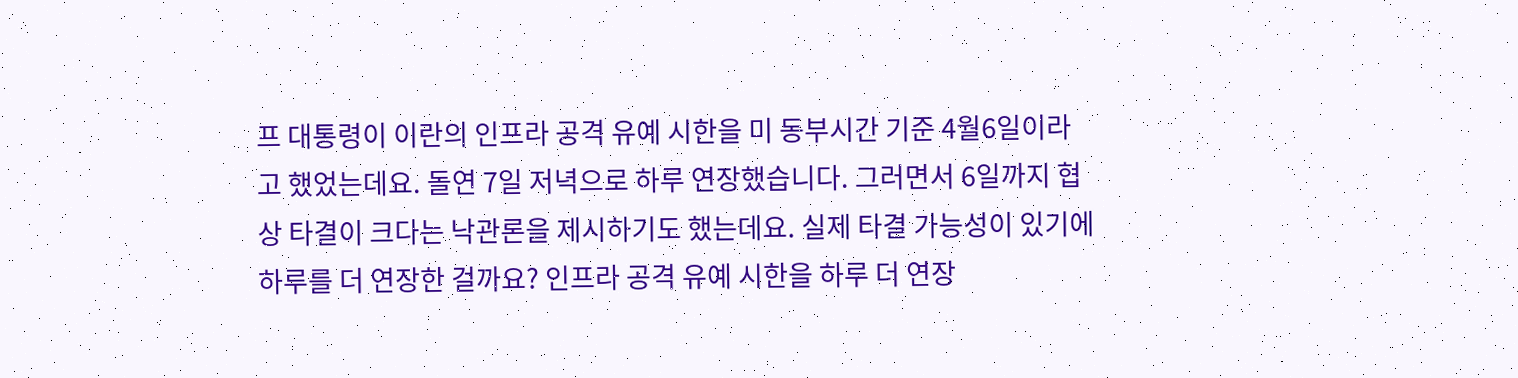프 대통령이 이란의 인프라 공격 유예 시한을 미 동부시간 기준 4월6일이라고 했었는데요. 돌연 7일 저녁으로 하루 연장했습니다. 그러면서 6일까지 협상 타결이 크다는 낙관론을 제시하기도 했는데요. 실제 타결 가능성이 있기에 하루를 더 연장한 걸까요? 인프라 공격 유예 시한을 하루 더 연장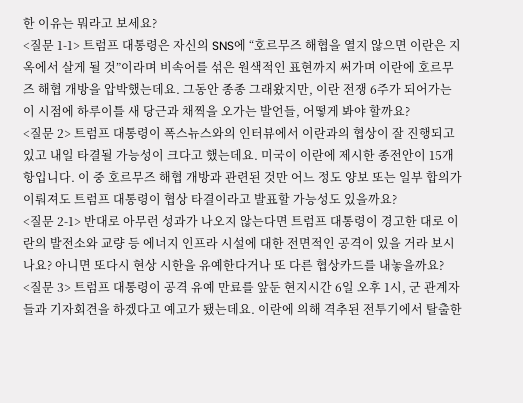한 이유는 뭐라고 보세요?
<질문 1-1> 트럼프 대통령은 자신의 SNS에 “호르무즈 해협을 열지 않으면 이란은 지옥에서 살게 될 것”이라며 비속어를 섞은 원색적인 표현까지 써가며 이란에 호르무즈 해협 개방을 압박했는데요. 그동안 종종 그래왔지만, 이란 전쟁 6주가 되어가는 이 시점에 하루이틀 새 당근과 채찍을 오가는 발언들, 어떻게 봐야 할까요?
<질문 2> 트럼프 대통령이 폭스뉴스와의 인터뷰에서 이란과의 협상이 잘 진행되고 있고 내일 타결될 가능성이 크다고 했는데요. 미국이 이란에 제시한 종전안이 15개 항입니다. 이 중 호르무즈 해협 개방과 관련된 것만 어느 정도 양보 또는 일부 합의가 이뤄져도 트럼프 대통령이 협상 타결이라고 발표할 가능성도 있을까요?
<질문 2-1> 반대로 아무런 성과가 나오지 않는다면 트럼프 대통령이 경고한 대로 이란의 발전소와 교량 등 에너지 인프라 시설에 대한 전면적인 공격이 있을 거라 보시나요? 아니면 또다시 현상 시한을 유예한다거나 또 다른 협상카드를 내놓을까요?
<질문 3> 트럼프 대통령이 공격 유예 만료를 앞둔 현지시간 6일 오후 1시, 군 관계자들과 기자회견을 하겠다고 예고가 됐는데요. 이란에 의해 격추된 전투기에서 탈출한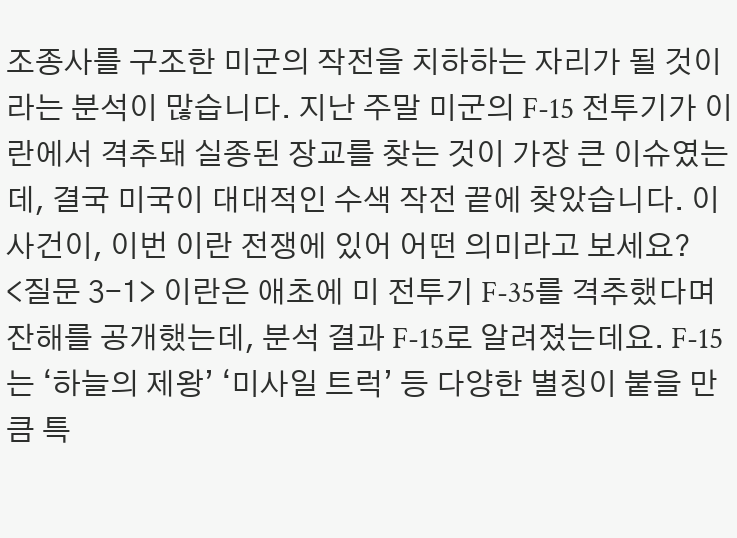조종사를 구조한 미군의 작전을 치하하는 자리가 될 것이라는 분석이 많습니다. 지난 주말 미군의 F-15 전투기가 이란에서 격추돼 실종된 장교를 찾는 것이 가장 큰 이슈였는데, 결국 미국이 대대적인 수색 작전 끝에 찾았습니다. 이 사건이, 이번 이란 전쟁에 있어 어떤 의미라고 보세요?
<질문 3-1> 이란은 애초에 미 전투기 F-35를 격추했다며 잔해를 공개했는데, 분석 결과 F-15로 알려졌는데요. F-15는 ‘하늘의 제왕’ ‘미사일 트럭’ 등 다양한 별칭이 붙을 만큼 특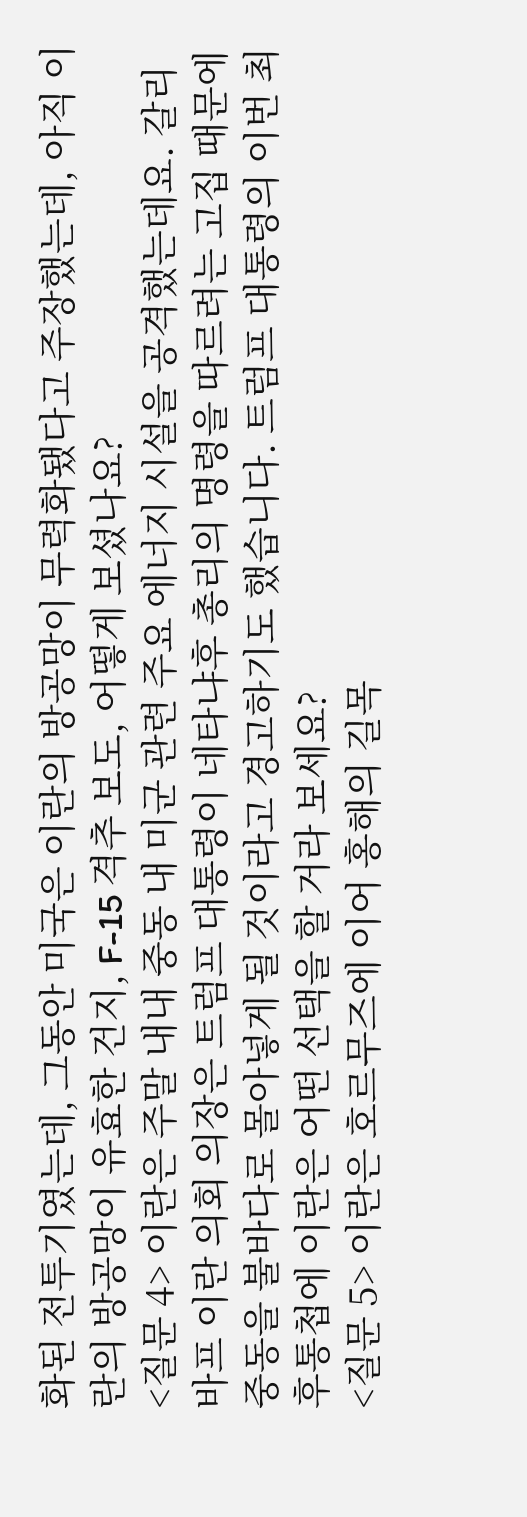화된 전투기였는데, 그동안 미국은 이란의 방공망이 무력화됐다고 주장했는데, 아직 이란의 방공망이 유효한 건지, F-15 격추 보도, 어떻게 보셨나요?
<질문 4> 이란은 주말 내내 중동 내 미군 관련 주요 에너지 시설을 공격했는데요. 갈리바프 이란 의회 의장은 트럼프 대통령이 네타냐후 총리의 명령을 따르려는 고집 때문에 중동을 불바다로 몰아넣게 될 것이라고 경고하기도 했습니다. 트럼프 대통령의 이번 최후통첩에 이란은 어떤 선택을 할 거라 보세요?
<질문 5> 이란은 호르무즈에 이어 홍해의 길목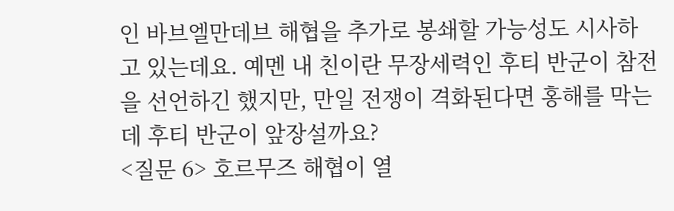인 바브엘만데브 해협을 추가로 봉쇄할 가능성도 시사하고 있는데요. 예멘 내 친이란 무장세력인 후티 반군이 참전을 선언하긴 했지만, 만일 전쟁이 격화된다면 홍해를 막는 데 후티 반군이 앞장설까요?
<질문 6> 호르무즈 해협이 열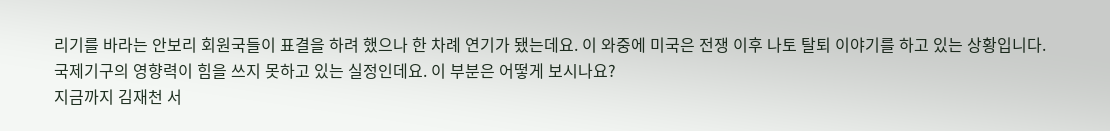리기를 바라는 안보리 회원국들이 표결을 하려 했으나 한 차례 연기가 됐는데요. 이 와중에 미국은 전쟁 이후 나토 탈퇴 이야기를 하고 있는 상황입니다. 국제기구의 영향력이 힘을 쓰지 못하고 있는 실정인데요. 이 부분은 어떻게 보시나요?
지금까지 김재천 서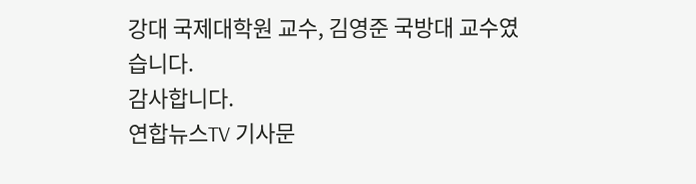강대 국제대학원 교수, 김영준 국방대 교수였습니다.
감사합니다.
연합뉴스TV 기사문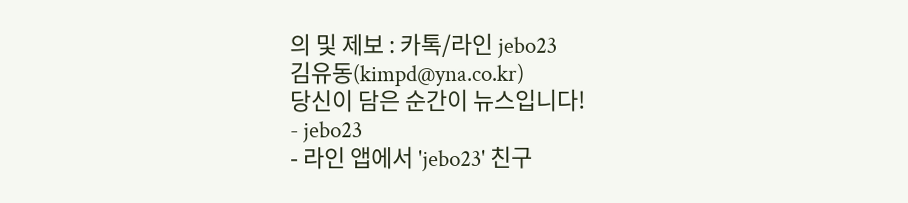의 및 제보 : 카톡/라인 jebo23
김유동(kimpd@yna.co.kr)
당신이 담은 순간이 뉴스입니다!
- jebo23
- 라인 앱에서 'jebo23' 친구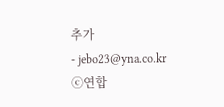추가
- jebo23@yna.co.kr
ⓒ연합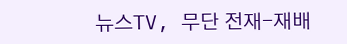뉴스TV, 무단 전재-재배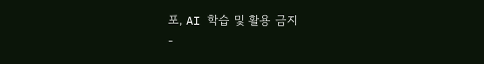포, AI 학습 및 활용 금지
-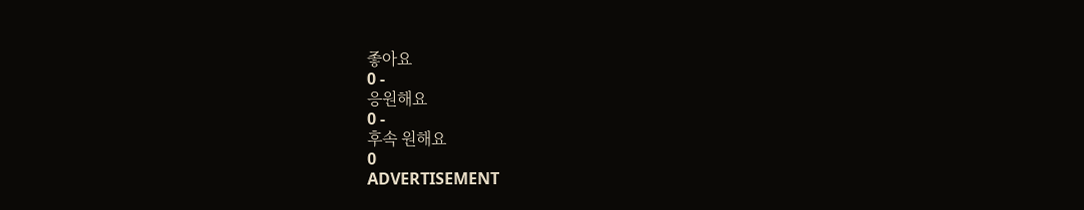좋아요
0 -
응원해요
0 -
후속 원해요
0
ADVERTISEMENT